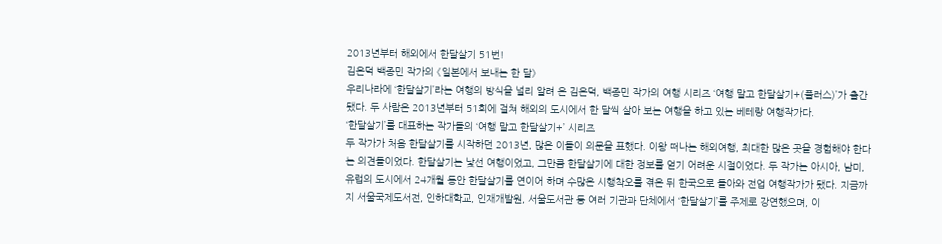2013년부터 해외에서 한달살기 51번!
김은덕 백종민 작가의 《일본에서 보내는 한 달》
우리나라에 ‘한달살기’라는 여행의 방식을 널리 알려 온 김은덕, 백종민 작가의 여행 시리즈 ‘여행 말고 한달살기+(플러스)’가 출간됐다. 두 사람은 2013년부터 51회에 걸쳐 해외의 도시에서 한 달씩 살아 보는 여행을 하고 있는 베테랑 여행작가다.
‘한달살기’를 대표하는 작가들의 ‘여행 말고 한달살기+’ 시리즈
두 작가가 처음 한달살기를 시작하던 2013년, 많은 이들이 의문을 표했다. 이왕 떠나는 해외여행, 최대한 많은 곳을 경험해야 한다는 의견들이었다. 한달살기는 낯선 여행이었고, 그만큼 한달살기에 대한 정보를 얻기 어려운 시절이었다. 두 작가는 아시아, 남미, 유럽의 도시에서 24개월 동안 한달살기를 연이어 하며 수많은 시행착오를 겪은 뒤 한국으로 돌아와 전업 여행작가가 됐다. 지금까지 서울국제도서전, 인하대학교, 인재개발원, 서울도서관 등 여러 기관과 단체에서 ‘한달살기’를 주제로 강연했으며, 이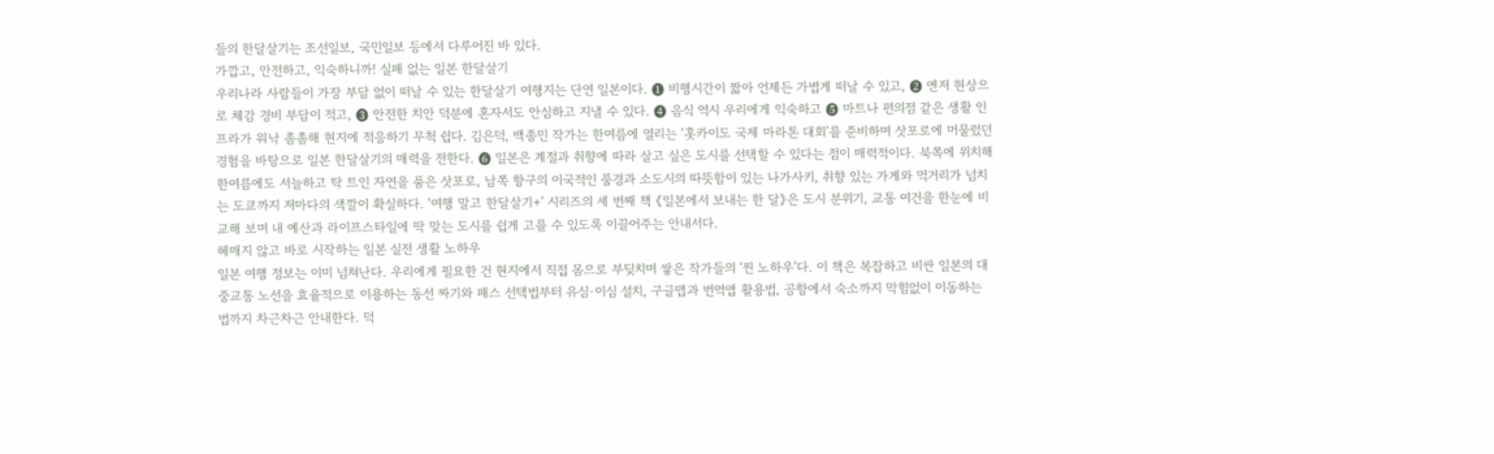들의 한달살기는 조선일보, 국민일보 등에서 다루어진 바 있다.
가깝고, 안전하고, 익숙하니까! 실패 없는 일본 한달살기
우리나라 사람들이 가장 부담 없이 떠날 수 있는 한달살기 여행지는 단연 일본이다. ➊ 비행시간이 짧아 언제든 가볍게 떠날 수 있고, ➋ 엔저 현상으로 체감 경비 부담이 적고, ➌ 안전한 치안 덕분에 혼자서도 안심하고 지낼 수 있다. ➍ 음식 역시 우리에게 익숙하고 ➎ 마트나 편의점 같은 생활 인프라가 워낙 촘촘해 현지에 적응하기 무척 쉽다. 김은덕, 백종민 작가는 한여름에 열리는 ‘홋카이도 국제 마라톤 대회’를 준비하며 삿포로에 머물렀던 경험을 바탕으로 일본 한달살기의 매력을 전한다. ➏ 일본은 계절과 취향에 따라 살고 싶은 도시를 선택할 수 있다는 점이 매력적이다. 북쪽에 위치해 한여름에도 서늘하고 탁 트인 자연을 품은 삿포로, 남쪽 항구의 이국적인 풍경과 소도시의 따뜻함이 있는 나가사키, 취향 있는 가게와 먹거리가 넘치는 도쿄까지 저마다의 색깔이 확실하다. ‘여행 말고 한달살기+’ 시리즈의 세 번째 책 《일본에서 보내는 한 달》은 도시 분위기, 교통 여건을 한눈에 비교해 보며 내 예산과 라이프스타일에 딱 맞는 도시를 쉽게 고를 수 있도록 이끌어주는 안내서다.
헤매지 않고 바로 시작하는 일본 실전 생활 노하우
일본 여행 정보는 이미 넘쳐난다. 우리에게 필요한 건 현지에서 직접 몸으로 부딪치며 쌓은 작가들의 ‘찐 노하우’다. 이 책은 복잡하고 비싼 일본의 대중교통 노선을 효율적으로 이용하는 동선 짜기와 패스 선택법부터 유심·이심 설치, 구글맵과 번역앱 활용법, 공항에서 숙소까지 막힘없이 이동하는 법까지 차근차근 안내한다. 덕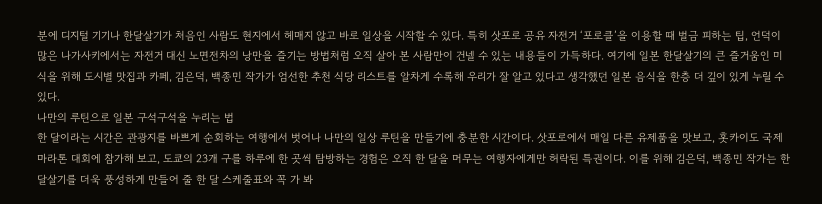분에 디지털 기기나 한달살기가 처음인 사람도 현지에서 헤매지 않고 바로 일상을 시작할 수 있다. 특히 삿포로 공유 자전거 ‘포로클’을 이용할 때 벌금 피하는 팁, 언덕이 많은 나가사키에서는 자전거 대신 노면전차의 낭만을 즐기는 방법처럼 오직 살아 본 사람만이 건넬 수 있는 내용들이 가득하다. 여기에 일본 한달살기의 큰 즐거움인 미식을 위해 도시별 맛집과 카페, 김은덕, 백종민 작가가 엄선한 추천 식당 리스트를 알차게 수록해 우리가 잘 알고 있다고 생각했던 일본 음식을 한층 더 깊이 있게 누릴 수 있다.
나만의 루틴으로 일본 구석구석을 누리는 법
한 달이라는 시간은 관광지를 바쁘게 순회하는 여행에서 벗어나 나만의 일상 루틴을 만들기에 충분한 시간이다. 삿포로에서 매일 다른 유제품을 맛보고, 홋카이도 국제 마라톤 대회에 참가해 보고, 도쿄의 23개 구를 하루에 한 곳씩 탐방하는 경험은 오직 한 달을 머무는 여행자에게만 허락된 특권이다. 이를 위해 김은덕, 백종민 작가는 한달살기를 더욱 풍성하게 만들어 줄 한 달 스케줄표와 꼭 가 봐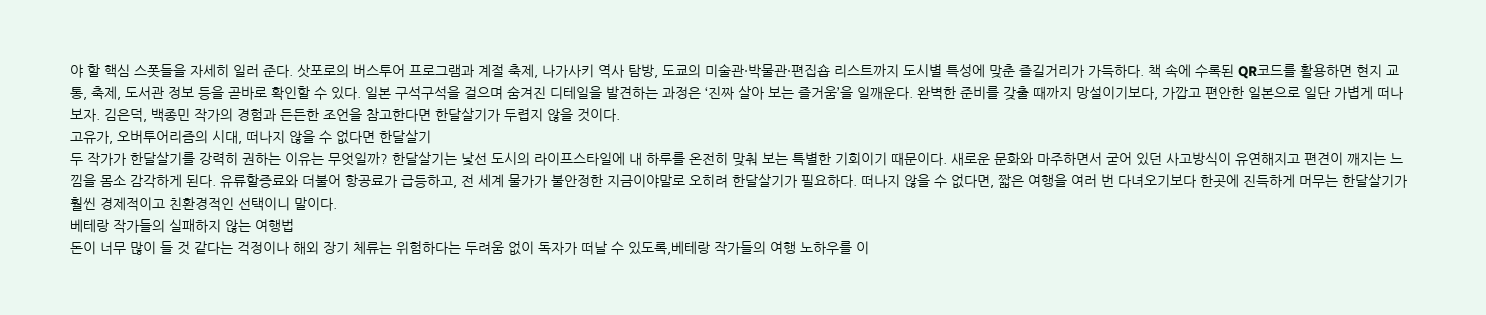야 할 핵심 스폿들을 자세히 일러 준다. 삿포로의 버스투어 프로그램과 계절 축제, 나가사키 역사 탐방, 도쿄의 미술관·박물관·편집숍 리스트까지 도시별 특성에 맞춘 즐길거리가 가득하다. 책 속에 수록된 QR코드를 활용하면 현지 교통, 축제, 도서관 정보 등을 곧바로 확인할 수 있다. 일본 구석구석을 걸으며 숨겨진 디테일을 발견하는 과정은 ‘진짜 살아 보는 즐거움’을 일깨운다. 완벽한 준비를 갖출 때까지 망설이기보다, 가깝고 편안한 일본으로 일단 가볍게 떠나 보자. 김은덕, 백종민 작가의 경험과 든든한 조언을 참고한다면 한달살기가 두렵지 않을 것이다.
고유가, 오버투어리즘의 시대, 떠나지 않을 수 없다면 한달살기
두 작가가 한달살기를 강력히 권하는 이유는 무엇일까? 한달살기는 낯선 도시의 라이프스타일에 내 하루를 온전히 맞춰 보는 특별한 기회이기 때문이다. 새로운 문화와 마주하면서 굳어 있던 사고방식이 유연해지고 편견이 깨지는 느낌을 몸소 감각하게 된다. 유류할증료와 더불어 항공료가 급등하고, 전 세계 물가가 불안정한 지금이야말로 오히려 한달살기가 필요하다. 떠나지 않을 수 없다면, 짧은 여행을 여러 번 다녀오기보다 한곳에 진득하게 머무는 한달살기가 훨씬 경제적이고 친환경적인 선택이니 말이다.
베테랑 작가들의 실패하지 않는 여행법
돈이 너무 많이 들 것 같다는 걱정이나 해외 장기 체류는 위험하다는 두려움 없이 독자가 떠날 수 있도록,베테랑 작가들의 여행 노하우를 이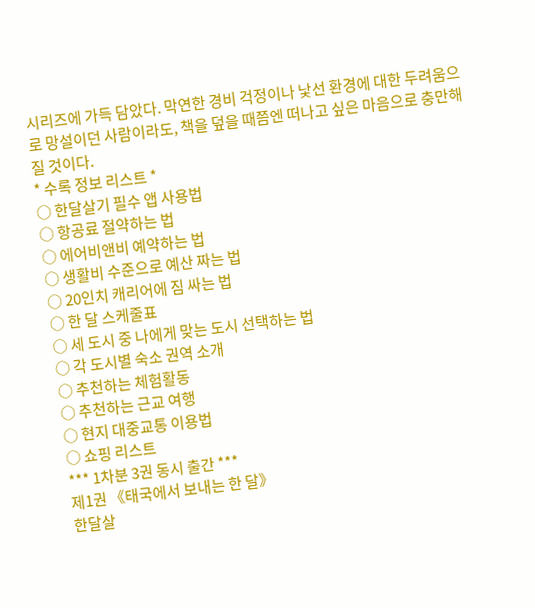시리즈에 가득 담았다. 막연한 경비 걱정이나 낯선 환경에 대한 두려움으로 망설이던 사람이라도, 책을 덮을 때쯤엔 떠나고 싶은 마음으로 충만해질 것이다.
* 수록 정보 리스트 *
○ 한달살기 필수 앱 사용법
○ 항공료 절약하는 법
○ 에어비앤비 예약하는 법
○ 생활비 수준으로 예산 짜는 법
○ 20인치 캐리어에 짐 싸는 법
○ 한 달 스케줄표
○ 세 도시 중 나에게 맞는 도시 선택하는 법
○ 각 도시별 숙소 권역 소개
○ 추천하는 체험활동
○ 추천하는 근교 여행
○ 현지 대중교통 이용법
○ 쇼핑 리스트
*** 1차분 3권 동시 출간 ***
제1권 《태국에서 보내는 한 달》
한달살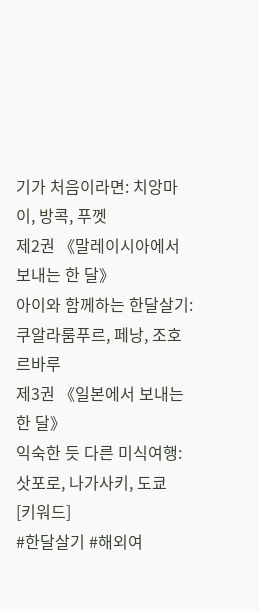기가 처음이라면: 치앙마이, 방콕, 푸껫
제2권 《말레이시아에서 보내는 한 달》
아이와 함께하는 한달살기: 쿠알라룸푸르, 페낭, 조호르바루
제3권 《일본에서 보내는 한 달》
익숙한 듯 다른 미식여행: 삿포로, 나가사키, 도쿄
[키워드]
#한달살기 #해외여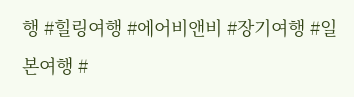행 #힐링여행 #에어비앤비 #장기여행 #일본여행 #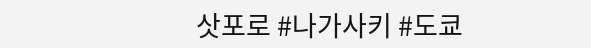삿포로 #나가사키 #도쿄